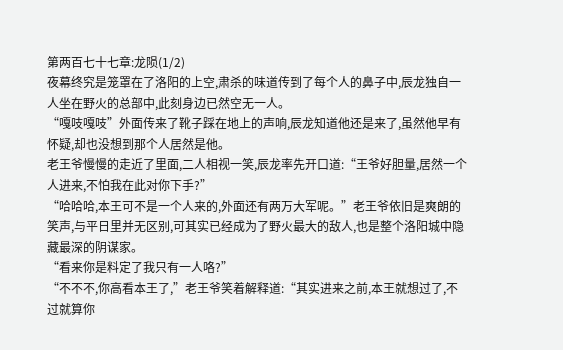第两百七十七章:龙陨(1/2)
夜幕终究是笼罩在了洛阳的上空,肃杀的味道传到了每个人的鼻子中,辰龙独自一人坐在野火的总部中,此刻身边已然空无一人。
“嘎吱嘎吱”外面传来了靴子踩在地上的声响,辰龙知道他还是来了,虽然他早有怀疑,却也没想到那个人居然是他。
老王爷慢慢的走近了里面,二人相视一笑,辰龙率先开口道:“王爷好胆量,居然一个人进来,不怕我在此对你下手?”
“哈哈哈,本王可不是一个人来的,外面还有两万大军呢。”老王爷依旧是爽朗的笑声,与平日里并无区别,可其实已经成为了野火最大的敌人,也是整个洛阳城中隐藏最深的阴谋家。
“看来你是料定了我只有一人咯?”
“不不不,你高看本王了,”老王爷笑着解释道:“其实进来之前,本王就想过了,不过就算你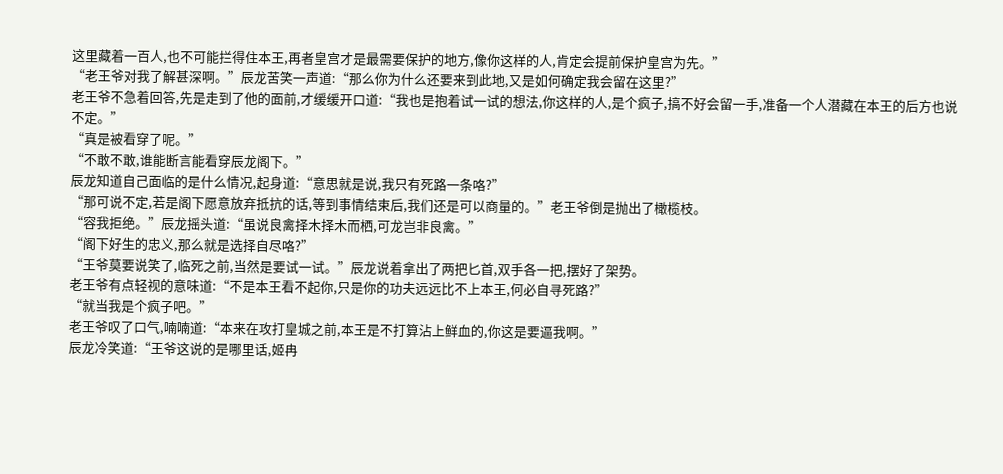这里藏着一百人,也不可能拦得住本王,再者皇宫才是最需要保护的地方,像你这样的人,肯定会提前保护皇宫为先。”
“老王爷对我了解甚深啊。”辰龙苦笑一声道:“那么你为什么还要来到此地,又是如何确定我会留在这里?”
老王爷不急着回答,先是走到了他的面前,才缓缓开口道:“我也是抱着试一试的想法,你这样的人,是个疯子,搞不好会留一手,准备一个人潜藏在本王的后方也说不定。”
“真是被看穿了呢。”
“不敢不敢,谁能断言能看穿辰龙阁下。”
辰龙知道自己面临的是什么情况,起身道:“意思就是说,我只有死路一条咯?”
“那可说不定,若是阁下愿意放弃抵抗的话,等到事情结束后,我们还是可以商量的。”老王爷倒是抛出了橄榄枝。
“容我拒绝。”辰龙摇头道:“虽说良禽择木择木而栖,可龙岂非良禽。”
“阁下好生的忠义,那么就是选择自尽咯?”
“王爷莫要说笑了,临死之前,当然是要试一试。”辰龙说着拿出了两把匕首,双手各一把,摆好了架势。
老王爷有点轻视的意味道:“不是本王看不起你,只是你的功夫远远比不上本王,何必自寻死路?”
“就当我是个疯子吧。”
老王爷叹了口气,喃喃道:“本来在攻打皇城之前,本王是不打算沾上鲜血的,你这是要逼我啊。”
辰龙冷笑道:“王爷这说的是哪里话,姬冉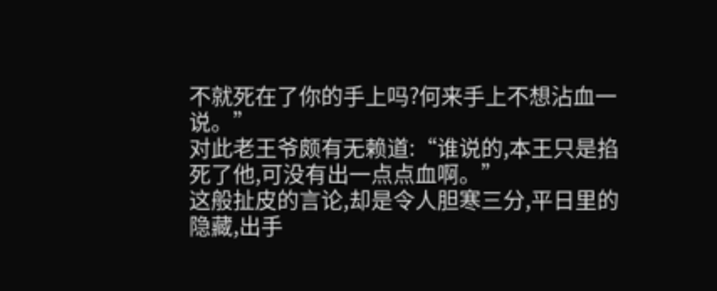不就死在了你的手上吗?何来手上不想沾血一说。”
对此老王爷颇有无赖道:“谁说的,本王只是掐死了他,可没有出一点点血啊。”
这般扯皮的言论,却是令人胆寒三分,平日里的隐藏,出手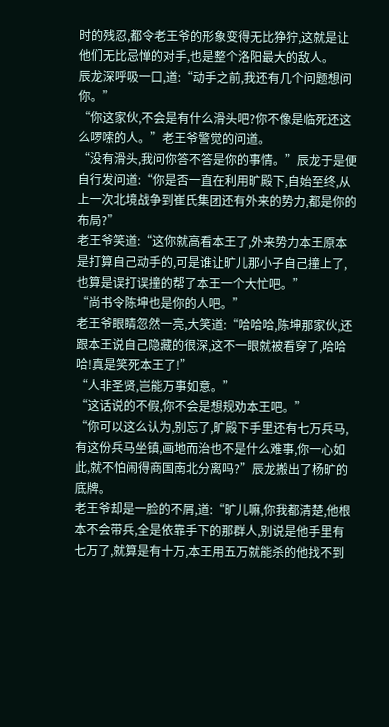时的残忍,都令老王爷的形象变得无比狰狞,这就是让他们无比忌惮的对手,也是整个洛阳最大的敌人。
辰龙深呼吸一口,道:“动手之前,我还有几个问题想问你。”
“你这家伙,不会是有什么滑头吧?你不像是临死还这么啰嗦的人。”老王爷警觉的问道。
“没有滑头,我问你答不答是你的事情。”辰龙于是便自行发问道:“你是否一直在利用旷殿下,自始至终,从上一次北境战争到崔氏集团还有外来的势力,都是你的布局?”
老王爷笑道:“这你就高看本王了,外来势力本王原本是打算自己动手的,可是谁让旷儿那小子自己撞上了,也算是误打误撞的帮了本王一个大忙吧。”
“尚书令陈坤也是你的人吧。”
老王爷眼睛忽然一亮,大笑道:“哈哈哈,陈坤那家伙,还跟本王说自己隐藏的很深,这不一眼就被看穿了,哈哈哈!真是笑死本王了!”
“人非圣贤,岂能万事如意。”
“这话说的不假,你不会是想规劝本王吧。”
“你可以这么认为,别忘了,旷殿下手里还有七万兵马,有这份兵马坐镇,画地而治也不是什么难事,你一心如此,就不怕闹得商国南北分离吗?”辰龙搬出了杨旷的底牌。
老王爷却是一脸的不屑,道:“旷儿嘛,你我都清楚,他根本不会带兵,全是依靠手下的那群人,别说是他手里有七万了,就算是有十万,本王用五万就能杀的他找不到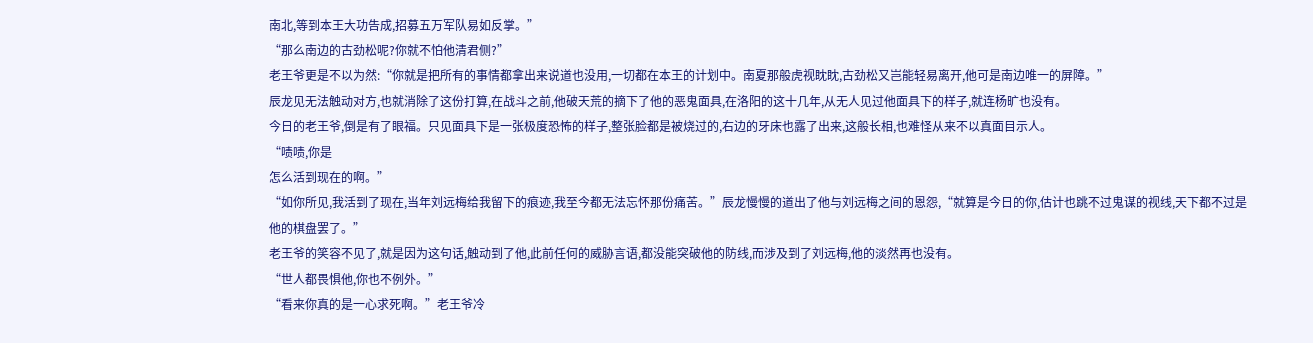南北,等到本王大功告成,招募五万军队易如反掌。”
“那么南边的古劲松呢?你就不怕他清君侧?”
老王爷更是不以为然:“你就是把所有的事情都拿出来说道也没用,一切都在本王的计划中。南夏那般虎视眈眈,古劲松又岂能轻易离开,他可是南边唯一的屏障。”
辰龙见无法触动对方,也就消除了这份打算,在战斗之前,他破天荒的摘下了他的恶鬼面具,在洛阳的这十几年,从无人见过他面具下的样子,就连杨旷也没有。
今日的老王爷,倒是有了眼福。只见面具下是一张极度恐怖的样子,整张脸都是被烧过的,右边的牙床也露了出来,这般长相,也难怪从来不以真面目示人。
“啧啧,你是
怎么活到现在的啊。”
“如你所见,我活到了现在,当年刘远梅给我留下的痕迹,我至今都无法忘怀那份痛苦。”辰龙慢慢的道出了他与刘远梅之间的恩怨,“就算是今日的你,估计也跳不过鬼谋的视线,天下都不过是他的棋盘罢了。”
老王爷的笑容不见了,就是因为这句话,触动到了他,此前任何的威胁言语,都没能突破他的防线,而涉及到了刘远梅,他的淡然再也没有。
“世人都畏惧他,你也不例外。”
“看来你真的是一心求死啊。”老王爷冷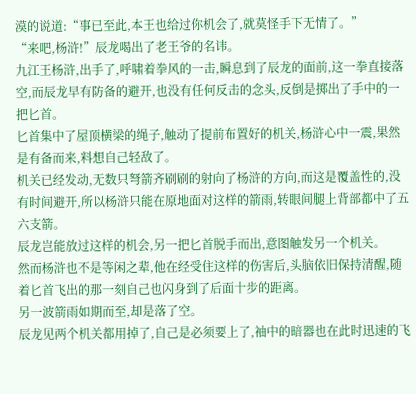漠的说道:“事已至此,本王也给过你机会了,就莫怪手下无情了。”
“来吧,杨浒!”辰龙喝出了老王爷的名讳。
九江王杨浒,出手了,呼啸着拳风的一击,瞬息到了辰龙的面前,这一拳直接落空,而辰龙早有防备的避开,也没有任何反击的念头,反倒是掷出了手中的一把匕首。
匕首集中了屋顶横梁的绳子,触动了提前布置好的机关,杨浒心中一震,果然是有备而来,料想自己轻敌了。
机关已经发动,无数只弩箭齐刷刷的射向了杨浒的方向,而这是覆盖性的,没有时间避开,所以杨浒只能在原地面对这样的箭雨,转眼间腿上背部都中了五六支箭。
辰龙岂能放过这样的机会,另一把匕首脱手而出,意图触发另一个机关。
然而杨浒也不是等闲之辈,他在经受住这样的伤害后,头脑依旧保持清醒,随着匕首飞出的那一刻自己也闪身到了后面十步的距离。
另一波箭雨如期而至,却是落了空。
辰龙见两个机关都用掉了,自己是必须要上了,袖中的暗器也在此时迅速的飞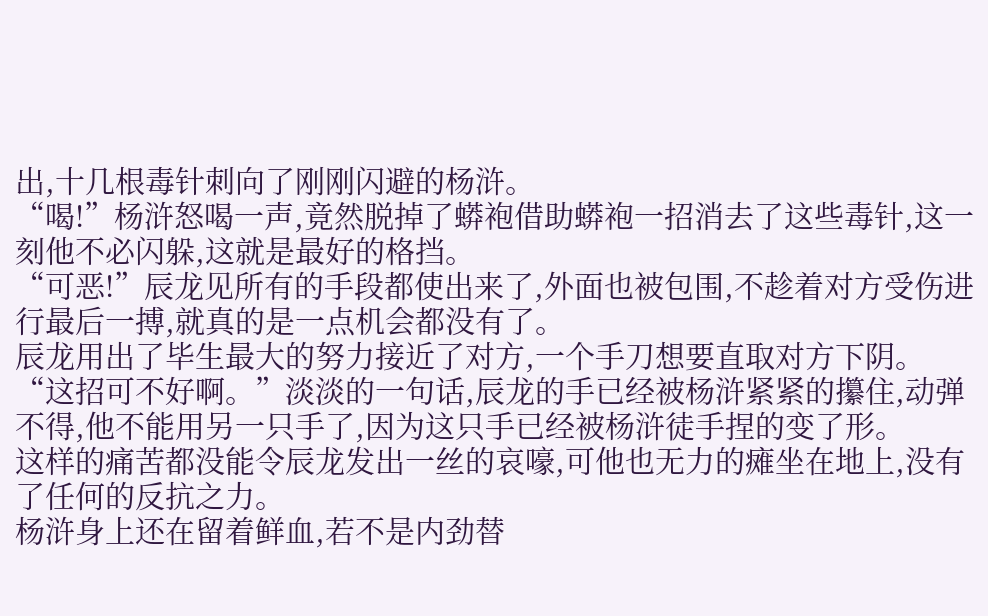出,十几根毒针刺向了刚刚闪避的杨浒。
“喝!”杨浒怒喝一声,竟然脱掉了蟒袍借助蟒袍一招消去了这些毒针,这一刻他不必闪躲,这就是最好的格挡。
“可恶!”辰龙见所有的手段都使出来了,外面也被包围,不趁着对方受伤进行最后一搏,就真的是一点机会都没有了。
辰龙用出了毕生最大的努力接近了对方,一个手刀想要直取对方下阴。
“这招可不好啊。”淡淡的一句话,辰龙的手已经被杨浒紧紧的攥住,动弹不得,他不能用另一只手了,因为这只手已经被杨浒徒手捏的变了形。
这样的痛苦都没能令辰龙发出一丝的哀嚎,可他也无力的瘫坐在地上,没有了任何的反抗之力。
杨浒身上还在留着鲜血,若不是内劲替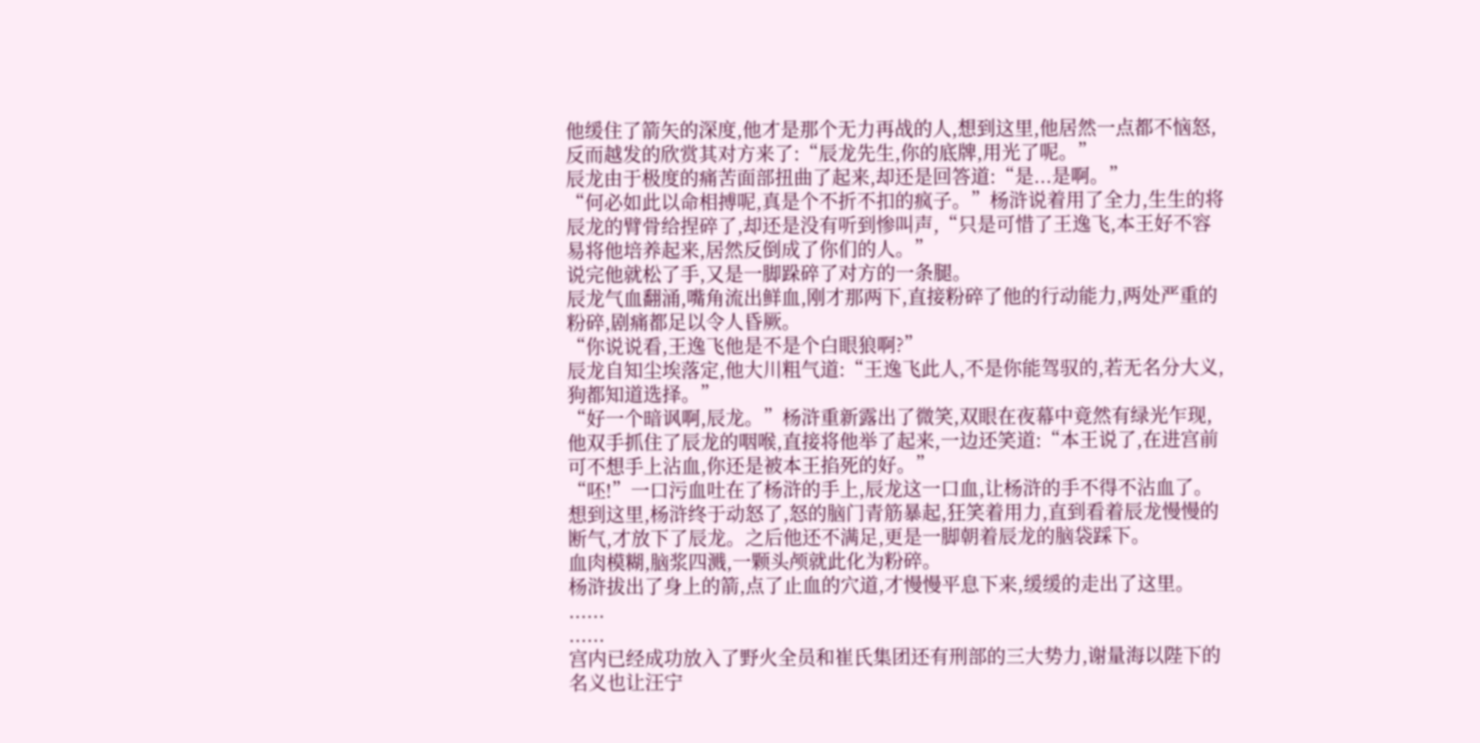他缓住了箭矢的深度,他才是那个无力再战的人,想到这里,他居然一点都不恼怒,反而越发的欣赏其对方来了:“辰龙先生,你的底牌,用光了呢。”
辰龙由于极度的痛苦面部扭曲了起来,却还是回答道:“是...是啊。”
“何必如此以命相搏呢,真是个不折不扣的疯子。”杨浒说着用了全力,生生的将辰龙的臂骨给捏碎了,却还是没有听到惨叫声,“只是可惜了王逸飞,本王好不容易将他培养起来,居然反倒成了你们的人。”
说完他就松了手,又是一脚跺碎了对方的一条腿。
辰龙气血翻涌,嘴角流出鲜血,刚才那两下,直接粉碎了他的行动能力,两处严重的粉碎,剧痛都足以令人昏厥。
“你说说看,王逸飞他是不是个白眼狼啊?”
辰龙自知尘埃落定,他大川粗气道:“王逸飞此人,不是你能驾驭的,若无名分大义,狗都知道选择。”
“好一个暗讽啊,辰龙。”杨浒重新露出了微笑,双眼在夜幕中竟然有绿光乍现,他双手抓住了辰龙的咽喉,直接将他举了起来,一边还笑道:“本王说了,在进宫前可不想手上沾血,你还是被本王掐死的好。”
“呸!”一口污血吐在了杨浒的手上,辰龙这一口血,让杨浒的手不得不沾血了。
想到这里,杨浒终于动怒了,怒的脑门青筋暴起,狂笑着用力,直到看着辰龙慢慢的断气,才放下了辰龙。之后他还不满足,更是一脚朝着辰龙的脑袋踩下。
血肉模糊,脑浆四溅,一颗头颅就此化为粉碎。
杨浒拔出了身上的箭,点了止血的穴道,才慢慢平息下来,缓缓的走出了这里。
......
......
宫内已经成功放入了野火全员和崔氏集团还有刑部的三大势力,谢量海以陛下的名义也让汪宁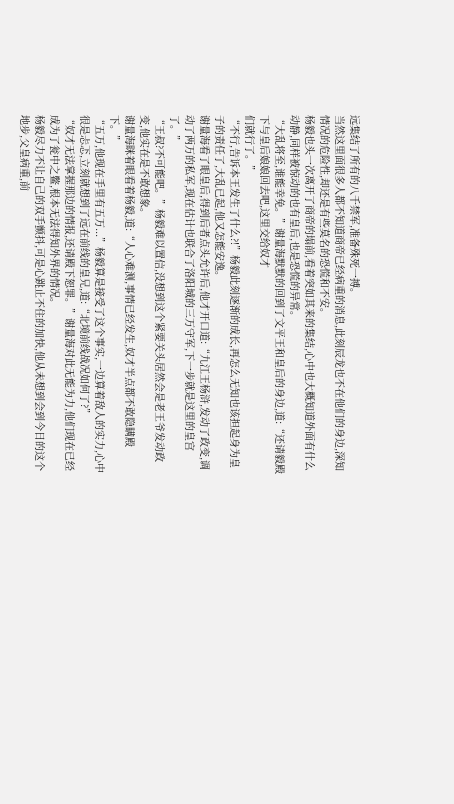远集结了所有的八千禁军,准备殊死一搏。
当然这里面很多人都不知道商帝已经病重的消息,此刻辰龙也不在他们的身边,深知情况的危险性,却还是有些莫名的恐慌和不安。
杨毅也头一次离开了商帝的塌前,看着突如其来的集结,心中也大概知道外面有什么动静,同样被惊动的也有皇后,也是恐慌的异常。
“大乱将至,谁能幸免。”谢量海默默的回到了文平王和皇后的身边,道:“还请毅殿下与皇后娘娘回去吧,这里交给奴才
们就行了。”
“不行,告诉本王发生了什么?!”杨毅此刻逐渐的成长,再怎么无知也该担起身为皇子的责任了,大乱已起,他又怎能安逸。
谢量海看了眼皇后,得到后者点头允许后,他才开口道:“九江王杨浒,发动了政变,调动了两万的私军,现在估计也联合了洛阳城的三万守军,下一步就是这里的皇宫了。”
“王叔?不可能吧。”杨毅难以置信,没想到这个紧要关头居然会是老王爷发动政变,他实在是不敢想象。
谢量海眯着眼看着杨毅,道:“人心难测,事情已经发生,奴才半点都不敢隐瞒殿下。”
“五万,他现在手里有五万...”杨毅算是接受了这个事实,一边算着敌人的实力,心中很是忐忑,立刻就想到了远在前线的皇兄,道:“北境前线战况如何了?”
“奴才无法掌握那边的情报,还请殿下恕罪。”谢量海对此无能为力,他们现在已经成为了瓮中之鳖,根本无法得知外界的情况。
杨毅尽力不让自己的双手颤抖,可是心跳止不住的加快,他从未想到会到今日的这个地步,父皇病重,前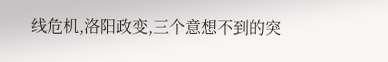线危机,洛阳政变,三个意想不到的突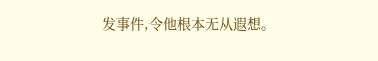发事件,令他根本无从遐想。